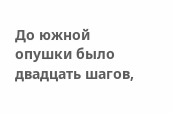До южной опушки было двадцать шагов,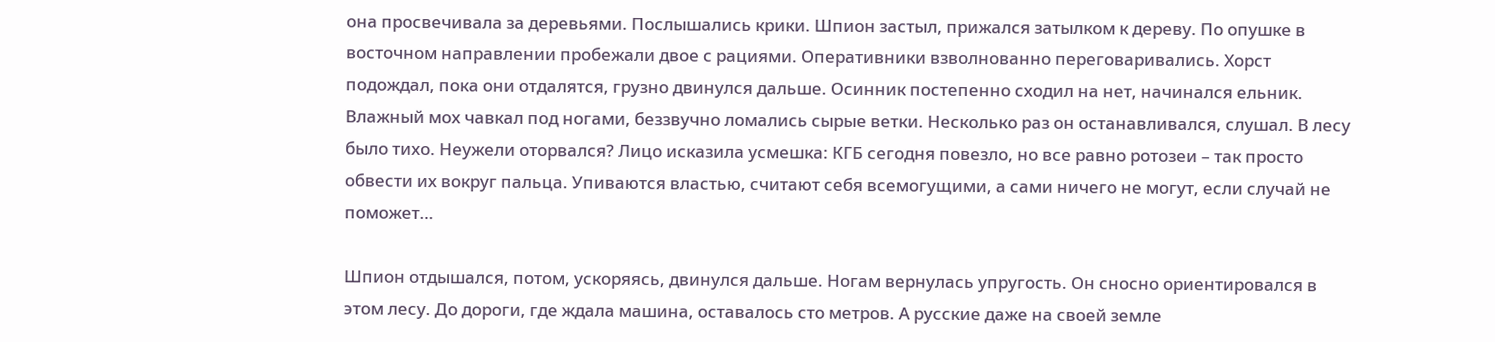она просвечивала за деревьями. Послышались крики. Шпион застыл, прижался затылком к дереву. По опушке в восточном направлении пробежали двое с рациями. Оперативники взволнованно переговаривались. Хорст подождал, пока они отдалятся, грузно двинулся дальше. Осинник постепенно сходил на нет, начинался ельник. Влажный мох чавкал под ногами, беззвучно ломались сырые ветки. Несколько раз он останавливался, слушал. В лесу было тихо. Неужели оторвался? Лицо исказила усмешка: КГБ сегодня повезло, но все равно ротозеи – так просто обвести их вокруг пальца. Упиваются властью, считают себя всемогущими, а сами ничего не могут, если случай не поможет…

Шпион отдышался, потом, ускоряясь, двинулся дальше. Ногам вернулась упругость. Он сносно ориентировался в этом лесу. До дороги, где ждала машина, оставалось сто метров. А русские даже на своей земле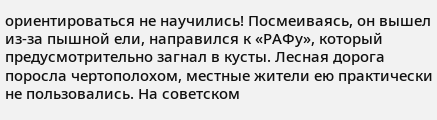ориентироваться не научились! Посмеиваясь, он вышел из-за пышной ели, направился к «РАФу», который предусмотрительно загнал в кусты. Лесная дорога поросла чертополохом, местные жители ею практически не пользовались. На советском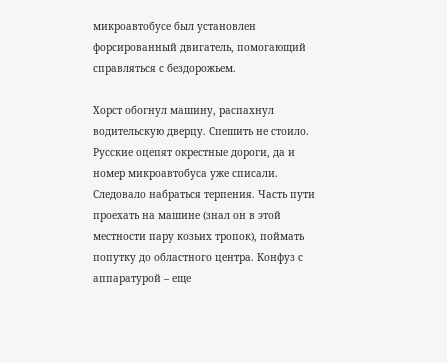микроавтобусе был установлен форсированный двигатель, помогающий справляться с бездорожьем.

Хорст обогнул машину, распахнул водительскую дверцу. Спешить не стоило. Русские оцепят окрестные дороги, да и номер микроавтобуса уже списали. Следовало набраться терпения. Часть пути проехать на машине (знал он в этой местности пару козьих тропок), поймать попутку до областного центра. Конфуз с аппаратурой – еще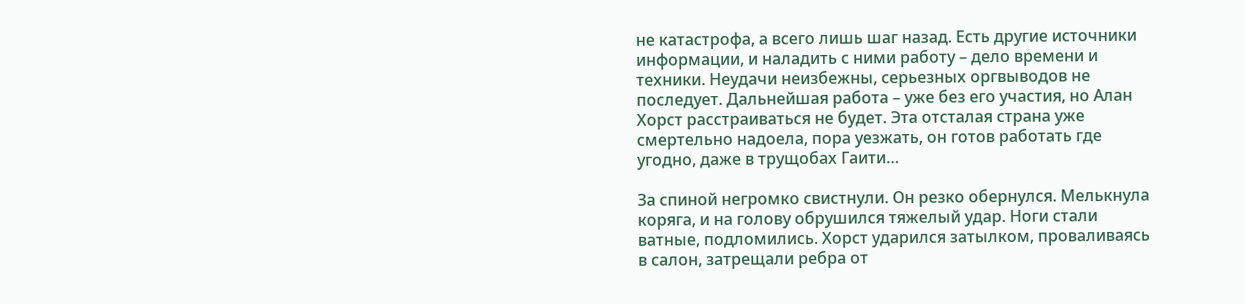не катастрофа, а всего лишь шаг назад. Есть другие источники информации, и наладить с ними работу – дело времени и техники. Неудачи неизбежны, серьезных оргвыводов не последует. Дальнейшая работа – уже без его участия, но Алан Хорст расстраиваться не будет. Эта отсталая страна уже смертельно надоела, пора уезжать, он готов работать где угодно, даже в трущобах Гаити…

За спиной негромко свистнули. Он резко обернулся. Мелькнула коряга, и на голову обрушился тяжелый удар. Ноги стали ватные, подломились. Хорст ударился затылком, проваливаясь в салон, затрещали ребра от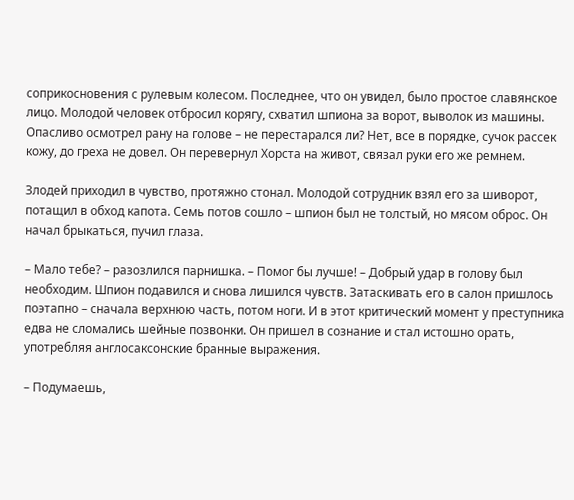соприкосновения с рулевым колесом. Последнее, что он увидел, было простое славянское лицо. Молодой человек отбросил корягу, схватил шпиона за ворот, выволок из машины. Опасливо осмотрел рану на голове – не перестарался ли? Нет, все в порядке, сучок рассек кожу, до греха не довел. Он перевернул Хорста на живот, связал руки его же ремнем.

Злодей приходил в чувство, протяжно стонал. Молодой сотрудник взял его за шиворот, потащил в обход капота. Семь потов сошло – шпион был не толстый, но мясом оброс. Он начал брыкаться, пучил глаза.

– Мало тебе? – разозлился парнишка. – Помог бы лучше! – Добрый удар в голову был необходим. Шпион подавился и снова лишился чувств. Затаскивать его в салон пришлось поэтапно – сначала верхнюю часть, потом ноги. И в этот критический момент у преступника едва не сломались шейные позвонки. Он пришел в сознание и стал истошно орать, употребляя англосаксонские бранные выражения.

– Подумаешь,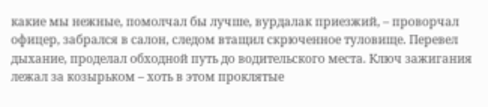какие мы нежные, помолчал бы лучше, вурдалак приезжий, – проворчал офицер, забрался в салон, следом втащил скрюченное туловище. Перевел дыхание, проделал обходной путь до водительского места. Ключ зажигания лежал за козырьком – хоть в этом проклятые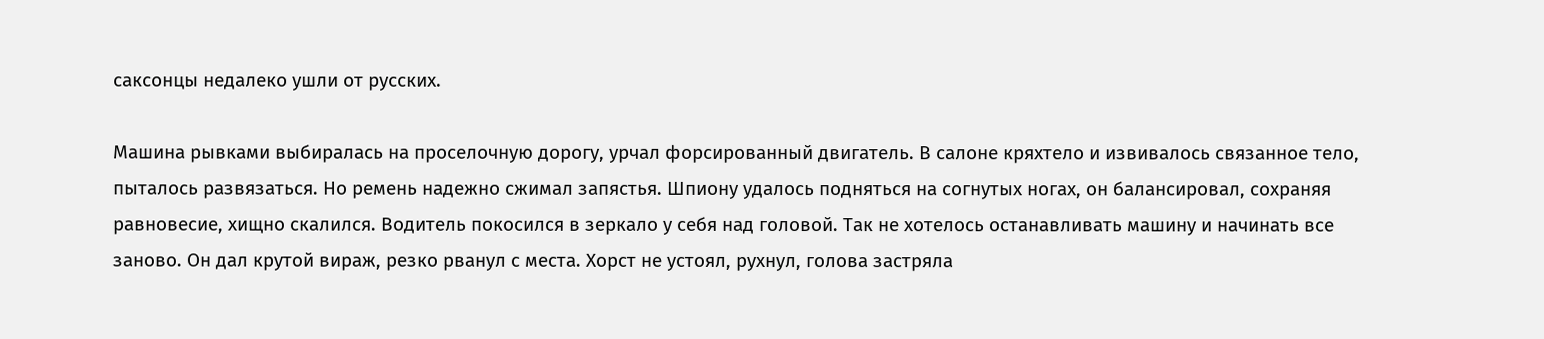саксонцы недалеко ушли от русских.

Машина рывками выбиралась на проселочную дорогу, урчал форсированный двигатель. В салоне кряхтело и извивалось связанное тело, пыталось развязаться. Но ремень надежно сжимал запястья. Шпиону удалось подняться на согнутых ногах, он балансировал, сохраняя равновесие, хищно скалился. Водитель покосился в зеркало у себя над головой. Так не хотелось останавливать машину и начинать все заново. Он дал крутой вираж, резко рванул с места. Хорст не устоял, рухнул, голова застряла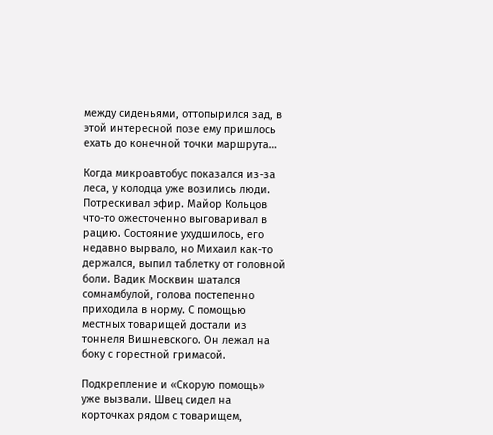между сиденьями, оттопырился зад, в этой интересной позе ему пришлось ехать до конечной точки маршрута…

Когда микроавтобус показался из-за леса, у колодца уже возились люди. Потрескивал эфир. Майор Кольцов что-то ожесточенно выговаривал в рацию. Состояние ухудшилось, его недавно вырвало, но Михаил как-то держался, выпил таблетку от головной боли. Вадик Москвин шатался сомнамбулой, голова постепенно приходила в норму. С помощью местных товарищей достали из тоннеля Вишневского. Он лежал на боку с горестной гримасой.

Подкрепление и «Скорую помощь» уже вызвали. Швец сидел на корточках рядом с товарищем,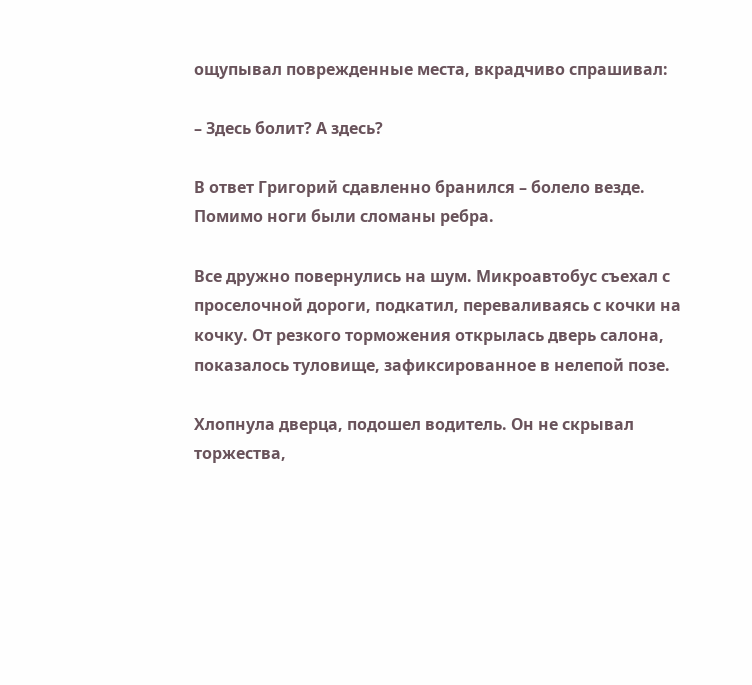ощупывал поврежденные места, вкрадчиво спрашивал:

– Здесь болит? А здесь?

В ответ Григорий сдавленно бранился – болело везде. Помимо ноги были сломаны ребра.

Все дружно повернулись на шум. Микроавтобус съехал с проселочной дороги, подкатил, переваливаясь с кочки на кочку. От резкого торможения открылась дверь салона, показалось туловище, зафиксированное в нелепой позе.

Хлопнула дверца, подошел водитель. Он не скрывал торжества,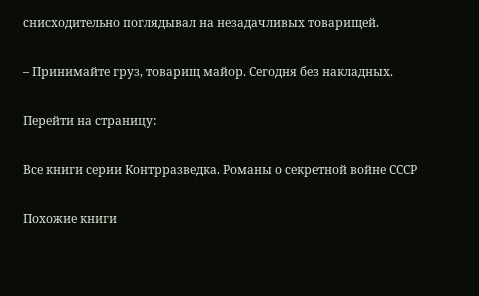снисходительно поглядывал на незадачливых товарищей.

– Принимайте груз, товарищ майор. Сегодня без накладных.

Перейти на страницу:

Все книги серии Контрразведка. Романы о секретной войне СССР

Похожие книги